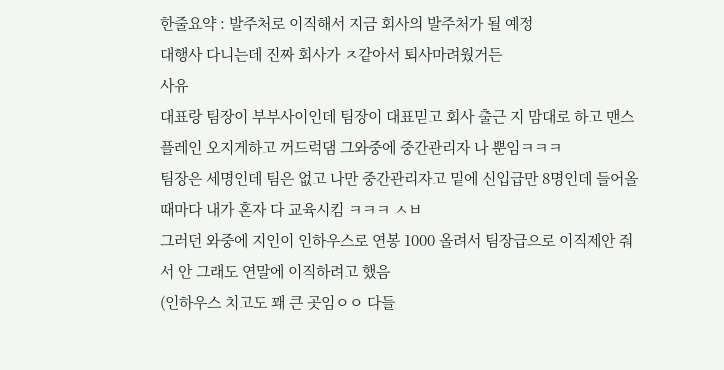한줄요약 : 발주처로 이직해서 지금 회사의 발주처가 될 예정
대행사 다니는데 진짜 회사가 ㅈ같아서 퇴사마려웠거든
사유
대표랑 팀장이 부부사이인데 팀장이 대표믿고 회사 출근 지 맘대로 하고 맨스플레인 오지게하고 꺼드럭댐 그와중에 중간관리자 나 뿐임ㅋㅋㅋ
팀장은 세명인데 팀은 없고 나만 중간관리자고 밑에 신입급만 8명인데 들어올때마다 내가 혼자 다 교육시킴 ㅋㅋㅋ ㅅㅂ
그러던 와중에 지인이 인하우스로 연봉 1000 올려서 팀장급으로 이직제안 줘서 안 그래도 연말에 이직하려고 했음
(인하우스 치고도 꽤 큰 곳임ㅇㅇ 다들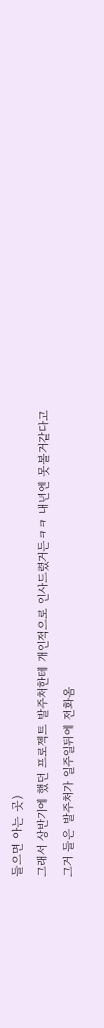들으면 아는 곳)
그래서 상반기에 했던 프로젝트 발주처한테 개인적으로 인사드렸거든ㅋㅋ 내년엔 못볼거같다고
그거 들은 발주처가 일주일뒤에 전화옴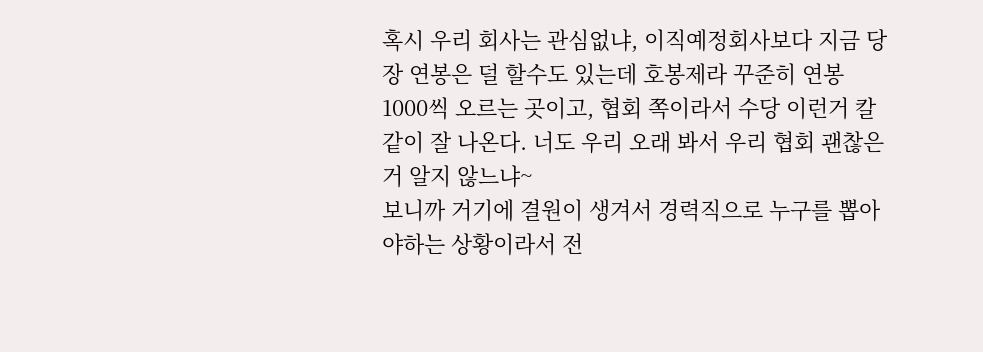혹시 우리 회사는 관심없냐, 이직예정회사보다 지금 당장 연봉은 덜 할수도 있는데 호봉제라 꾸준히 연봉 1000씩 오르는 곳이고, 협회 쪽이라서 수당 이런거 칼같이 잘 나온다. 너도 우리 오래 봐서 우리 협회 괜찮은거 알지 않느냐~
보니까 거기에 결원이 생겨서 경력직으로 누구를 뽑아야하는 상황이라서 전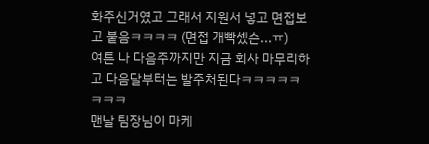화주신거였고 그래서 지원서 넣고 면접보고 붙음ㅋㅋㅋㅋ (면접 개빡셌슨...ㅠ)
여튼 나 다음주까지만 지금 회사 마무리하고 다음달부터는 발주처된다ㅋㅋㅋㅋㅋㅋㅋㅋ
맨날 팀장님이 마케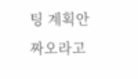팅 계획안 짜오라고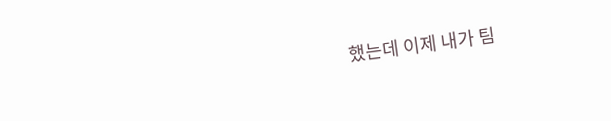했는데 이제 내가 팀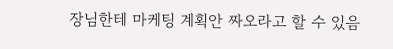장님한테 마케팅 계획안 짜오라고 할 수 있음